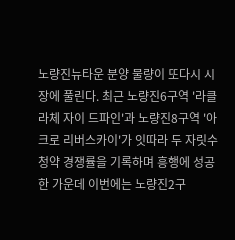노량진뉴타운 분양 물량이 또다시 시장에 풀린다. 최근 노량진6구역 '라클라체 자이 드파인'과 노량진8구역 '아크로 리버스카이'가 잇따라 두 자릿수 청약 경쟁률을 기록하며 흥행에 성공한 가운데 이번에는 노량진2구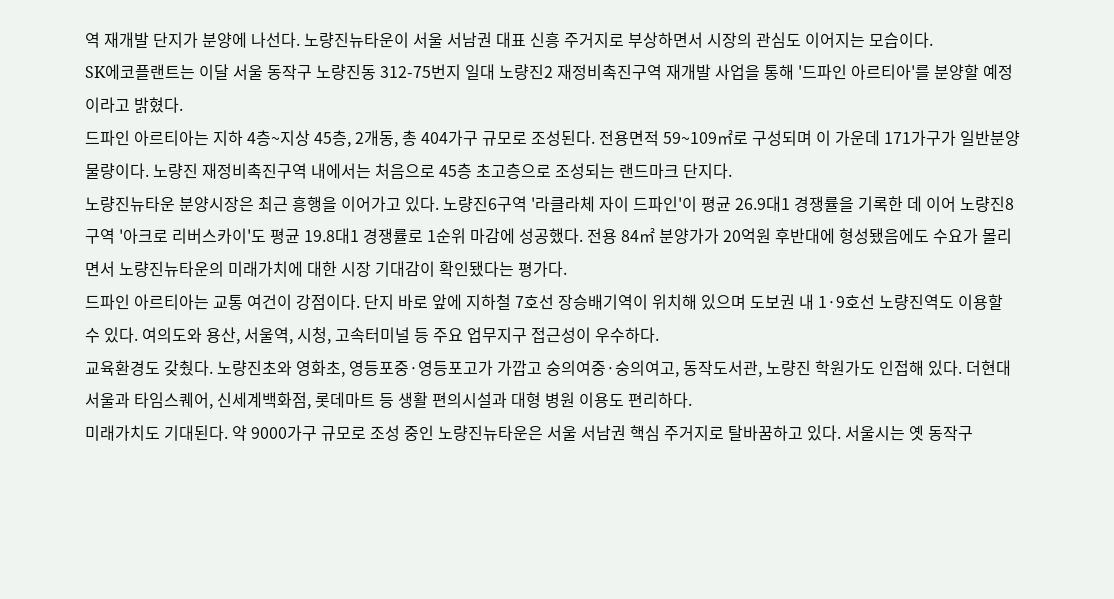역 재개발 단지가 분양에 나선다. 노량진뉴타운이 서울 서남권 대표 신흥 주거지로 부상하면서 시장의 관심도 이어지는 모습이다.
SK에코플랜트는 이달 서울 동작구 노량진동 312-75번지 일대 노량진2 재정비촉진구역 재개발 사업을 통해 '드파인 아르티아'를 분양할 예정이라고 밝혔다.
드파인 아르티아는 지하 4층~지상 45층, 2개동, 총 404가구 규모로 조성된다. 전용면적 59~109㎡로 구성되며 이 가운데 171가구가 일반분양 물량이다. 노량진 재정비촉진구역 내에서는 처음으로 45층 초고층으로 조성되는 랜드마크 단지다.
노량진뉴타운 분양시장은 최근 흥행을 이어가고 있다. 노량진6구역 '라클라체 자이 드파인'이 평균 26.9대1 경쟁률을 기록한 데 이어 노량진8구역 '아크로 리버스카이'도 평균 19.8대1 경쟁률로 1순위 마감에 성공했다. 전용 84㎡ 분양가가 20억원 후반대에 형성됐음에도 수요가 몰리면서 노량진뉴타운의 미래가치에 대한 시장 기대감이 확인됐다는 평가다.
드파인 아르티아는 교통 여건이 강점이다. 단지 바로 앞에 지하철 7호선 장승배기역이 위치해 있으며 도보권 내 1·9호선 노량진역도 이용할 수 있다. 여의도와 용산, 서울역, 시청, 고속터미널 등 주요 업무지구 접근성이 우수하다.
교육환경도 갖췄다. 노량진초와 영화초, 영등포중·영등포고가 가깝고 숭의여중·숭의여고, 동작도서관, 노량진 학원가도 인접해 있다. 더현대 서울과 타임스퀘어, 신세계백화점, 롯데마트 등 생활 편의시설과 대형 병원 이용도 편리하다.
미래가치도 기대된다. 약 9000가구 규모로 조성 중인 노량진뉴타운은 서울 서남권 핵심 주거지로 탈바꿈하고 있다. 서울시는 옛 동작구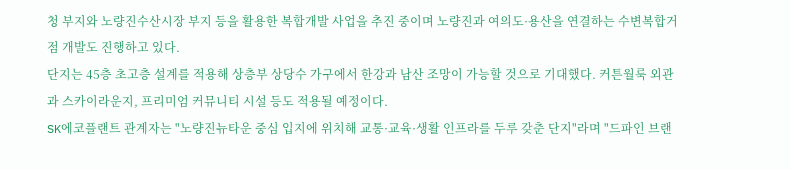청 부지와 노량진수산시장 부지 등을 활용한 복합개발 사업을 추진 중이며 노량진과 여의도·용산을 연결하는 수변복합거점 개발도 진행하고 있다.
단지는 45층 초고층 설계를 적용해 상층부 상당수 가구에서 한강과 남산 조망이 가능할 것으로 기대했다. 커튼월룩 외관과 스카이라운지, 프리미엄 커뮤니티 시설 등도 적용될 예정이다.
SK에코플랜트 관계자는 "노량진뉴타운 중심 입지에 위치해 교통·교육·생활 인프라를 두루 갖춘 단지"라며 "드파인 브랜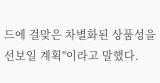드에 걸맞은 차별화된 상품성을 선보일 계획"이라고 말했다.